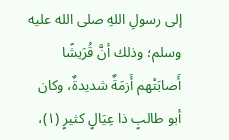إلى رسولِ اللهِ صلى الله عليه وسلم؛ وذلك أنَّ قُرَيشًا أَصابَتْهم أَزمَةٌ شديدةٌ، وكان أبو طالبٍ ذا عِيَالٍ كثيرٍ (١)،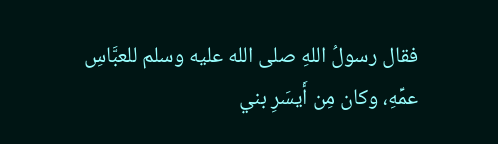فقال رسولُ اللهِ صلى الله عليه وسلم للعبَّاسِ عمِّهِ، وكان مِن أَيسَرِ بني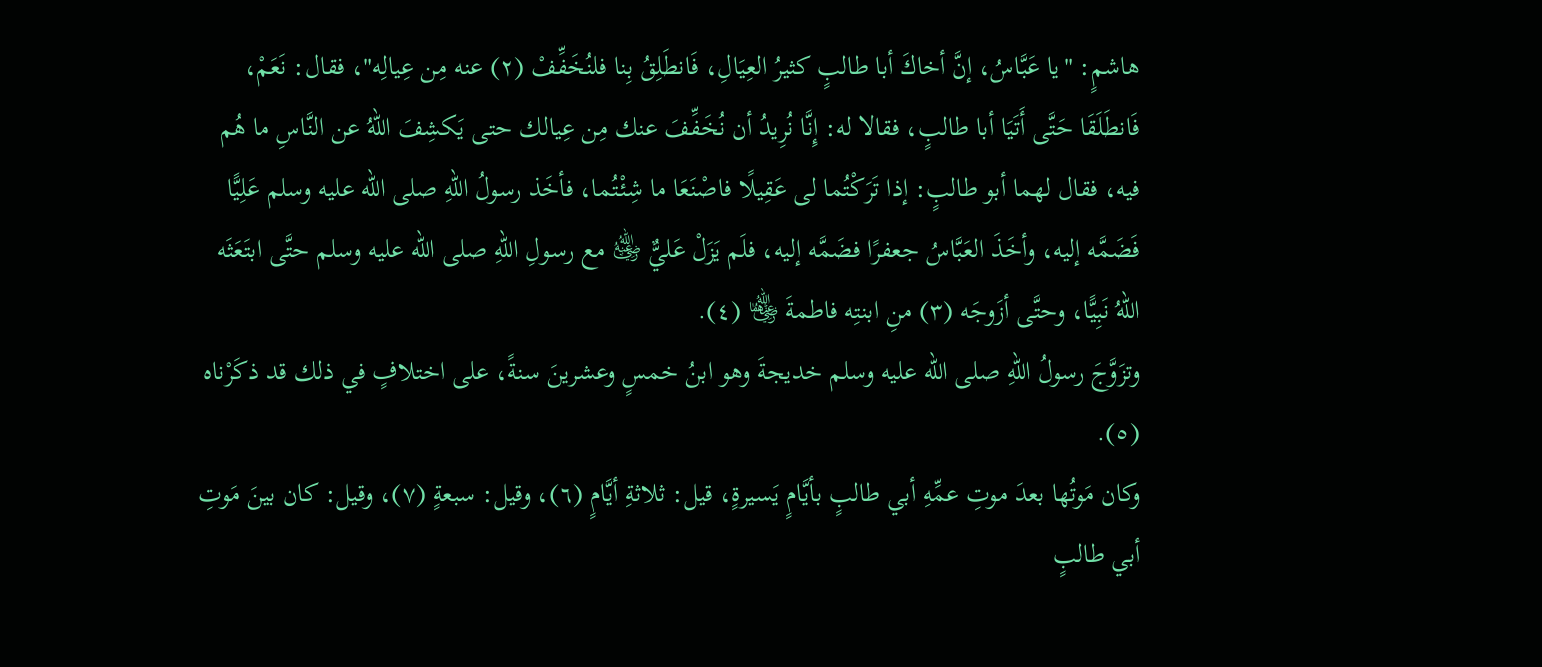هاشمٍ: "يا عَبَّاسُ، إنَّ أخاكَ أبا طالبٍ كثيرُ العِيَالِ، فَانطَلِقُ بِنا فلنُخَفِّفْ (٢) عنه مِن عِيالِه"، فقال: نَعَمْ، فَانطَلَقَا حَتَّى أَتَيَا أبا طالبٍ، فقالا له: إِنَّا نُرِيدُ أن نُخَفِّفَ عنك مِن عِيالك حتى يَكشِفَ اللهُ عن النَّاسِ ما هُم فيه، فقال لهما أبو طالبٍ: إذا تَرَكْتُما لى عَقِيلًا فاصْنَعَا ما شِئْتُما، فأخَذ رسولُ اللهِ صلى الله عليه وسلم عَلِيًّا فَضَمَّه إليه، وأخَذَ العَبَّاسُ جعفرًا فضَمَّه إليه، فلَم يَزَلْ عَليٌّ ﵁ مع رسولِ اللهِ صلى الله عليه وسلم حتَّى ابتَعَثَه اللهُ نَبِيًّا، وحتَّى أزَوجَه (٣) منِ ابنتِه فاطمةَ ﵄ (٤).
وتزَوَّجَ رسولُ اللهِ صلى الله عليه وسلم خديجةَ وهو ابنُ خمسٍ وعشرينَ سنةً، على اختلافٍ في ذلك قد ذكَرْناه (٥).
وكان مَوتُها بعدَ موتِ عمِّهِ أبي طالبٍ بأيَّامٍ يَسيرةٍ، قيل: ثلاثةِ أيَّامٍ (٦)، وقيل: سبعةٍ (٧)، وقيل: كان بينَ مَوتِ أبي طالبٍ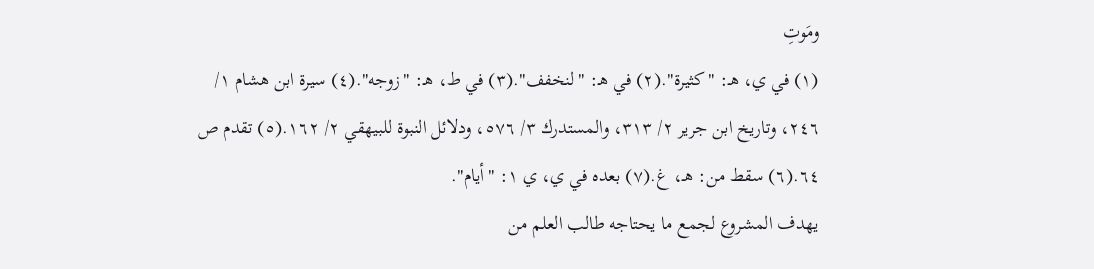ومَوتِ
(١) في ي، هـ: "كثيرة".(٢) في هـ: "لنخفف".(٣) في ط، هـ: "زوجه".(٤) سيرة ابن هشام ١/ ٢٤٦، وتاريخ ابن جرير ٢/ ٣١٣، والمستدرك ٣/ ٥٧٦، ودلائل النبوة للبيهقي ٢/ ١٦٢.(٥) تقدم ص ٦٤.(٦) سقط من: هـ، غ.(٧) بعده في ي، ي ١: "أيام".
يهدف المشروع لجمع ما يحتاجه طالب العلم من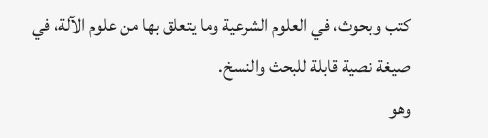كتب وبحوث، في العلوم الشرعية وما يتعلق بها من علوم الآلة، في صيغة نصية قابلة للبحث والنسخ.
وهو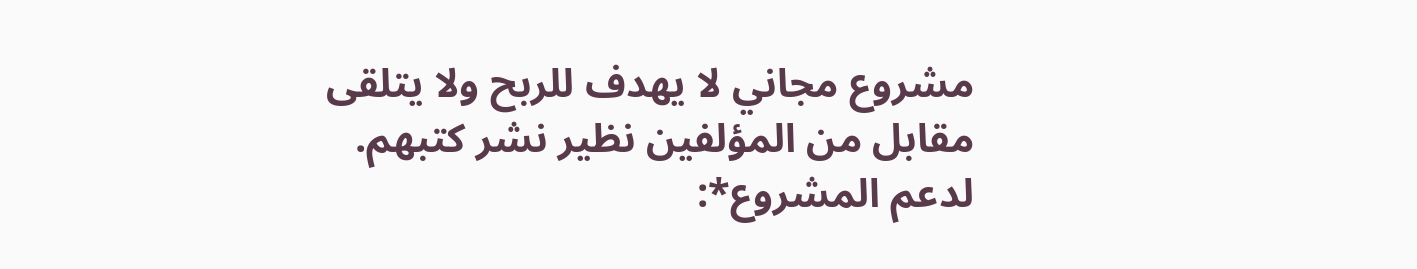مشروع مجاني لا يهدف للربح ولا يتلقى مقابل من المؤلفين نظير نشر كتبهم.
لدعم المشروع*: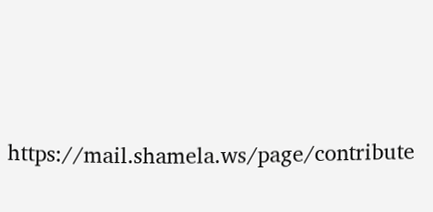https://mail.shamela.ws/page/contribute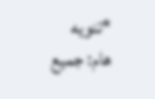*تنويه هام: جميع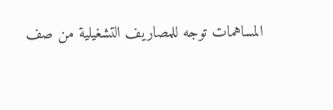المساهمات توجه للمصاريف التشغيلية من صف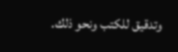وتدقيق للكتب ونحو ذلك.